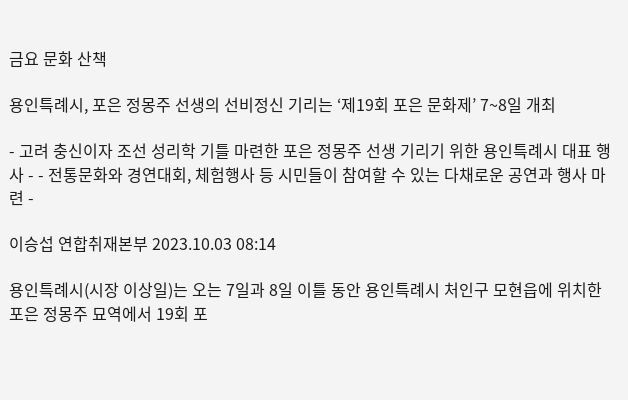금요 문화 산책

용인특례시, 포은 정몽주 선생의 선비정신 기리는 ‘제19회 포은 문화제’ 7~8일 개최

- 고려 충신이자 조선 성리학 기틀 마련한 포은 정몽주 선생 기리기 위한 용인특례시 대표 행사 - - 전통문화와 경연대회, 체험행사 등 시민들이 참여할 수 있는 다채로운 공연과 행사 마련 -

이승섭 연합취재본부 2023.10.03 08:14

용인특례시(시장 이상일)는 오는 7일과 8일 이틀 동안 용인특례시 처인구 모현읍에 위치한 포은 정몽주 묘역에서 19회 포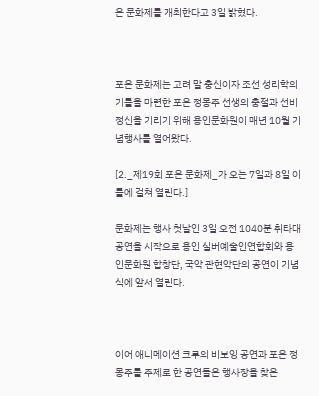은 문화제를 개최한다고 3일 밝혔다.



포은 문화제는 고려 말 충신이자 조선 성리학의 기틀을 마련한 포은 정몽주 선생의 충절과 선비정신을 기리기 위해 용인문화원이 매년 10월 기념행사를 열어왔다.

[2._제19회 포은 문화제_가 오는 7일과 8일 이틀에 걸쳐 열린다.]

문화제는 행사 첫날인 3일 오전 1040분 취타대 공연을 시작으로 용인 실버예술인연합회와 용인문화원 합창단, 국악 관현악단의 공연이 기념식에 앞서 열린다.



이어 애니메이션 크루의 비보잉 공연과 포은 정몽주를 주제로 한 공연들은 행사장을 찾은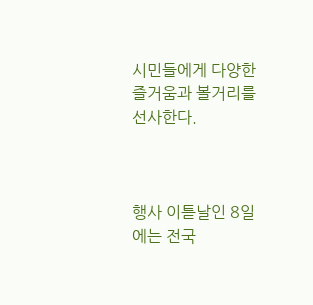시민들에게 다양한 즐거움과 볼거리를 선사한다.



행사 이튿날인 8일에는 전국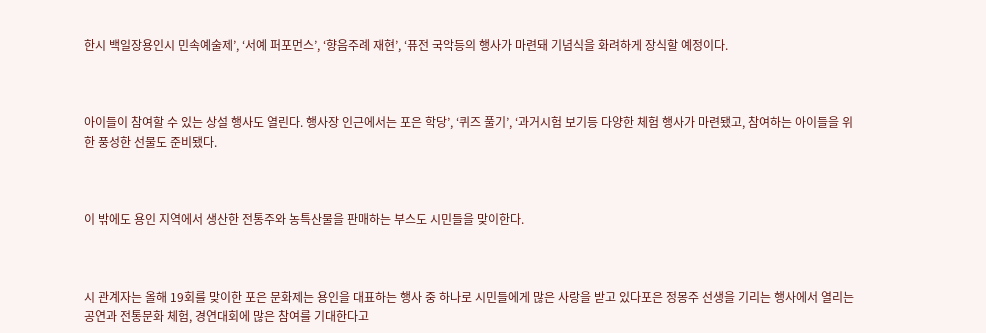한시 백일장용인시 민속예술제’, ‘서예 퍼포먼스’, ‘향음주례 재현’, ‘퓨전 국악등의 행사가 마련돼 기념식을 화려하게 장식할 예정이다.



아이들이 참여할 수 있는 상설 행사도 열린다. 행사장 인근에서는 포은 학당’, ‘퀴즈 풀기’, ‘과거시험 보기등 다양한 체험 행사가 마련됐고, 참여하는 아이들을 위한 풍성한 선물도 준비됐다.



이 밖에도 용인 지역에서 생산한 전통주와 농특산물을 판매하는 부스도 시민들을 맞이한다.



시 관계자는 올해 19회를 맞이한 포은 문화제는 용인을 대표하는 행사 중 하나로 시민들에게 많은 사랑을 받고 있다포은 정몽주 선생을 기리는 행사에서 열리는 공연과 전통문화 체험, 경연대회에 많은 참여를 기대한다고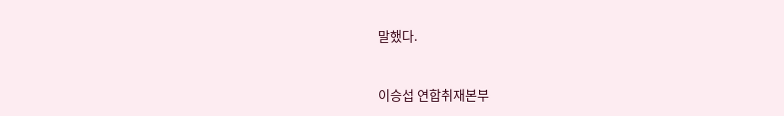말했다.


이승섭 연합취재본부